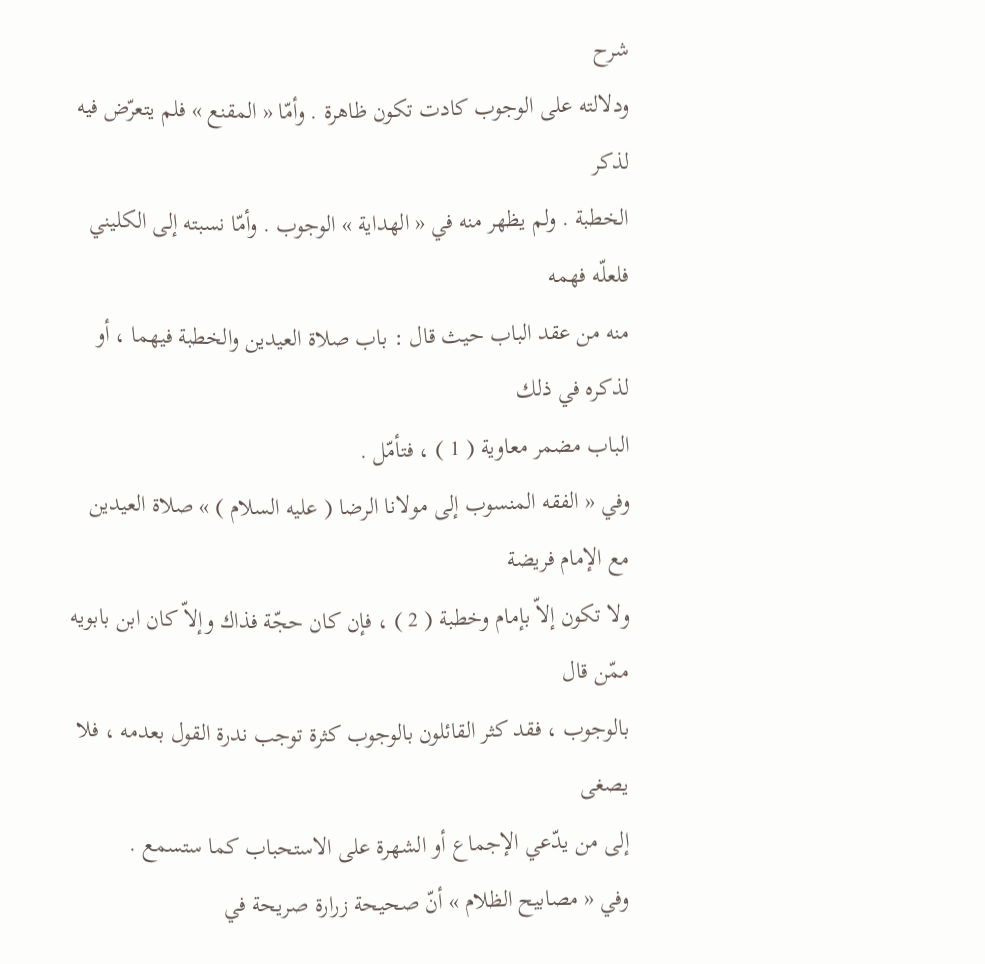شرح
ودلالته على الوجوب كادت تكون ظاهرة . وأمّا « المقنع » فلم يتعرّض فيه لذكر
الخطبة . ولم يظهر منه في « الهداية » الوجوب . وأمّا نسبته إلى الكليني فلعلّه فهمه
منه من عقد الباب حيث قال : باب صلاة العيدين والخطبة فيهما ، أو لذكره في ذلك
الباب مضمر معاوية ( 1 ) ، فتأمّل .
وفي « الفقه المنسوب إلى مولانا الرضا ( عليه السلام ) » صلاة العيدين مع الإمام فريضة
ولا تكون إلاّ بإمام وخطبة ( 2 ) ، فإن كان حجّة فذاك وإلاّ كان ابن بابويه ممّن قال
بالوجوب ، فقد كثر القائلون بالوجوب كثرة توجب ندرة القول بعدمه ، فلا يصغى
إلى من يدّعي الإجماع أو الشهرة على الاستحباب كما ستسمع .
وفي « مصابيح الظلام » أنّ صحيحة زرارة صريحة في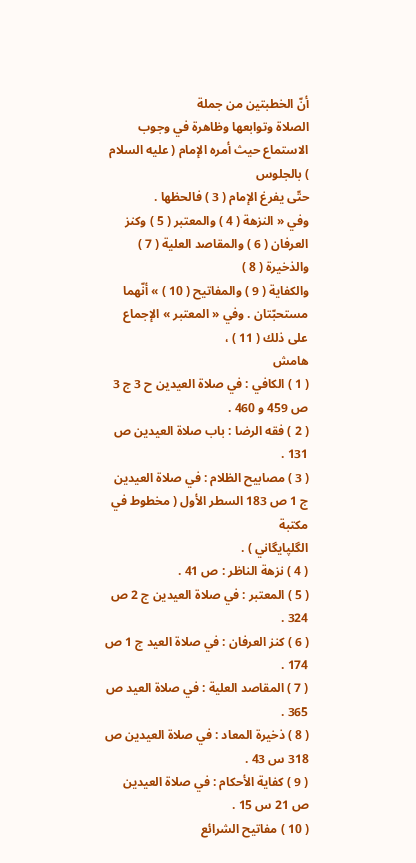أنّ الخطبتين من جملة
الصلاة وتوابعها وظاهرة في وجوب الاستماع حيث أمره الإمام ( عليه السلام ) بالجلوس
حتّى يفرغ الإمام ( 3 ) فالحظها .
وفي « النزهة ( 4 ) والمعتبر ( 5 ) وكنز العرفان ( 6 ) والمقاصد العلية ( 7 ) والذخيرة ( 8 )
والكفاية ( 9 ) والمفاتيح ( 10 ) » أنّهما مستحبّتان . وفي « المعتبر » الإجماع على ذلك ( 11 ) ،
هامش
( 1 ) الكافي : في صلاة العيدين ح 3 ج 3 ص 459 و 460 .
( 2 ) فقه الرضا : باب صلاة العيدين ص 131 .
( 3 ) مصابيح الظلام : في صلاة العيدين ج 1 ص 183 السطر الأول ( مخطوط في مكتبة
الگلپايگاني ) .
( 4 ) نزهة الناظر : ص 41 .
( 5 ) المعتبر : في صلاة العيدين ج 2 ص 324 .
( 6 ) كنز العرفان : في صلاة العيد ج 1 ص 174 .
( 7 ) المقاصد العلية : في صلاة العيد ص 365 .
( 8 ) ذخيرة المعاد : في صلاة العيدين ص 318 س 43 .
( 9 ) كفاية الأحكام : في صلاة العيدين ص 21 س 15 .
( 10 ) مفاتيح الشرائع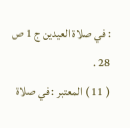: في صلاة العيدين ج 1 ص 28 .
( 11 ) المعتبر : في صلاة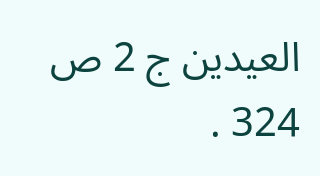العيدين ج 2 ص 324 .